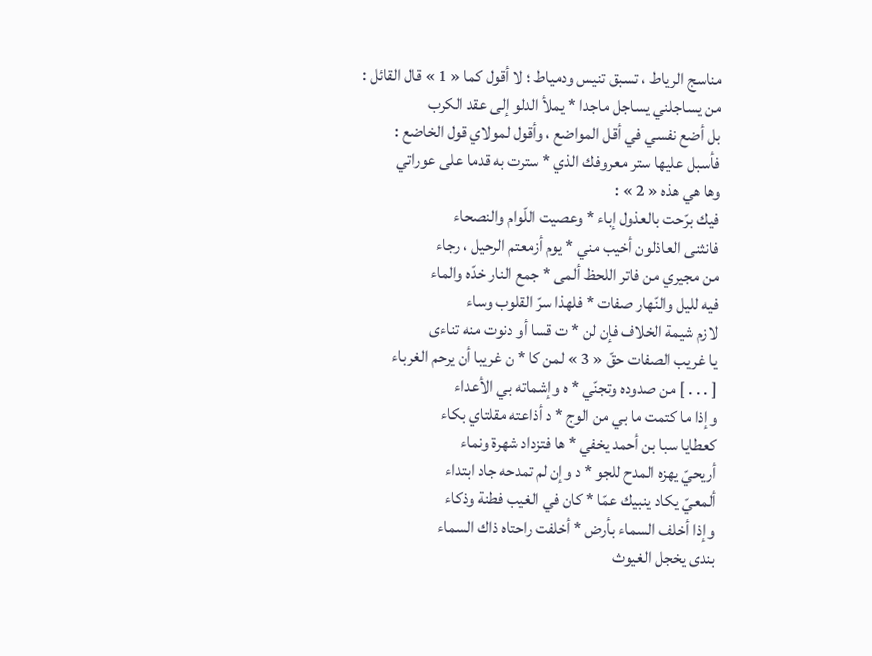مناسج الرياط ، تسبق تنيس ودمياط ؛ لا أقول كما « 1 » قال القائل :
من يساجلني يساجل ماجدا * يملأ الدلو إلى عقد الكرب
بل أضع نفسي في أقل المواضع ، وأقول لمولاي قول الخاضع :
فأسبل عليها ستر معروفك الذي * سترت به قدما على عوراتي
وها هي هذه « 2 » :
فيك برّحت بالعذول إباء * وعصيت اللّوام والنصحاء
فانثنى العاذلون أخيب مني * يوم أزمعتم الرحيل ، رجاء
من مجيري من فاتر اللحظ ألمى * جمع النار خدّه والماء
فيه لليل والنّهار صفات * فلهذا سرّ القلوب وساء
لازم شيمة الخلاف فإن لن * ت قسا أو دنوت منه تناءى
يا غريب الصفات حقّ « 3 » لمن كا * ن غريبا أن يرحم الغرباء
[ . . . ] من صدوده وتجنّي * ه وإشماته بي الأعداء
وإذا ما كتمت ما بي من الوج * د أذاعته مقلتاي بكاء
كعطايا سبا بن أحمد يخفي * ها فتزداد شهرة ونماء
أريحيّ يهزه المدح للجو * د وإن لم تمدحه جاد ابتداء
ألمعيّ يكاد ينبيك عمّا * كان في الغيب فطنة وذكاء
وإذا أخلف السماء بأرض * أخلفت راحتاه ذاك السماء
بندى يخجل الغيوث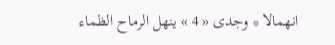انهمالا * وجدى « 4 » ينهل الرماح الظماء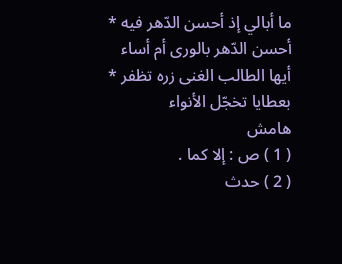ما أبالي إذ أحسن الدّهر فيه * أحسن الدّهر بالورى أم أساء
أيها الطالب الغنى زره تظفر * بعطايا تخجّل الأنواء
هامش
( 1 ) ص : إلا كما .
( 2 ) حدث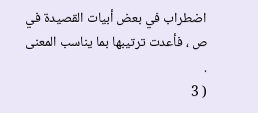اضطراب في بعض أبيات القصيدة في ص ، فأعدت ترتيبها بما يناسب المعنى .
( 3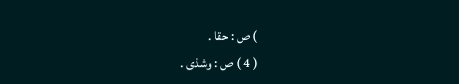) ص : حقا .
( 4 ) ص : وشذى .